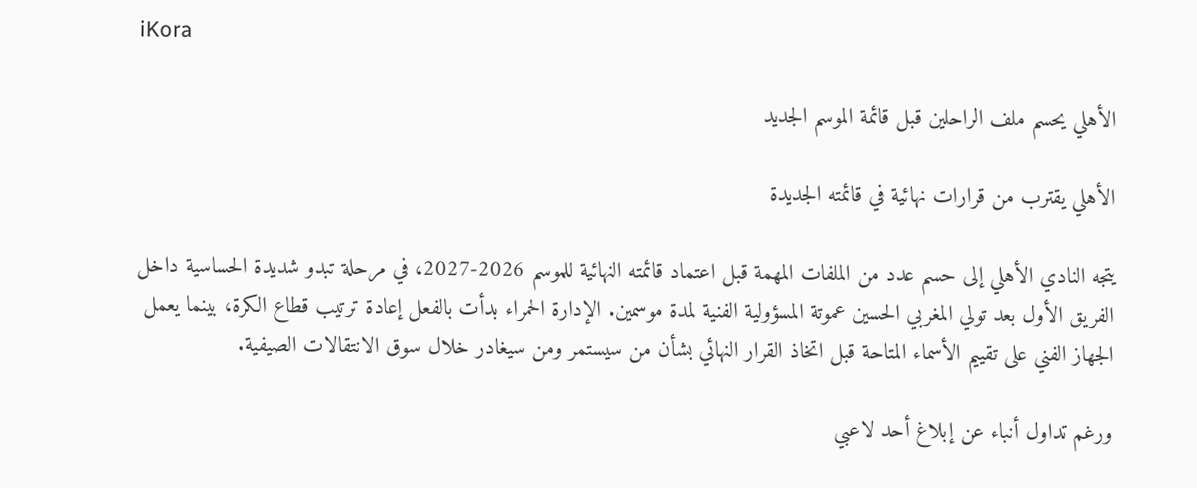iKora

الأهلي يحسم ملف الراحلين قبل قائمة الموسم الجديد

الأهلي يقترب من قرارات نهائية في قائمته الجديدة

يتجه النادي الأهلي إلى حسم عدد من الملفات المهمة قبل اعتماد قائمته النهائية للموسم 2026-2027، في مرحلة تبدو شديدة الحساسية داخل الفريق الأول بعد تولي المغربي الحسين عموتة المسؤولية الفنية لمدة موسمين. الإدارة الحمراء بدأت بالفعل إعادة ترتيب قطاع الكرة، بينما يعمل الجهاز الفني على تقييم الأسماء المتاحة قبل اتخاذ القرار النهائي بشأن من سيستمر ومن سيغادر خلال سوق الانتقالات الصيفية.

ورغم تداول أنباء عن إبلاغ أحد لاعبي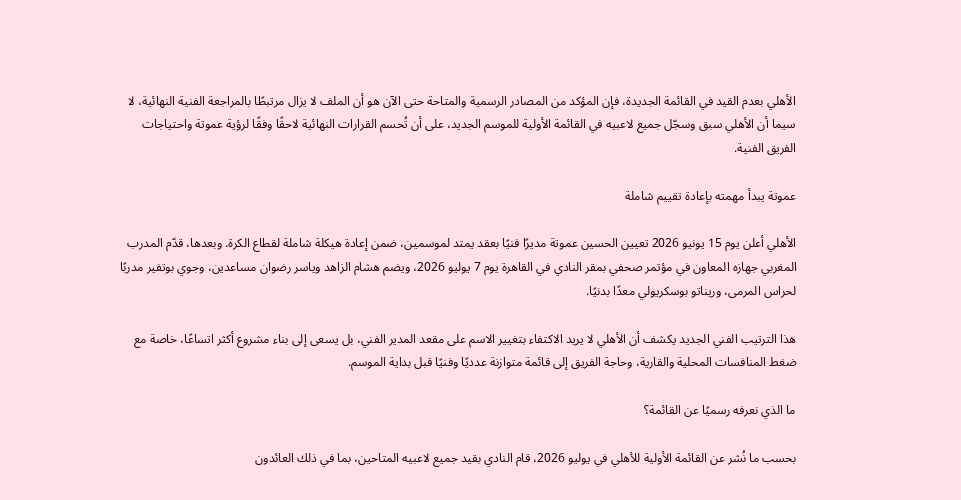الأهلي بعدم القيد في القائمة الجديدة، فإن المؤكد من المصادر الرسمية والمتاحة حتى الآن هو أن الملف لا يزال مرتبطًا بالمراجعة الفنية النهائية، لا سيما أن الأهلي سبق وسجّل جميع لاعبيه في القائمة الأولية للموسم الجديد، على أن تُحسم القرارات النهائية لاحقًا وفقًا لرؤية عموتة واحتياجات الفريق الفنية.

عموتة يبدأ مهمته بإعادة تقييم شاملة

الأهلي أعلن يوم 15 يونيو 2026 تعيين الحسين عموتة مديرًا فنيًا بعقد يمتد لموسمين، ضمن إعادة هيكلة شاملة لقطاع الكرة. وبعدها، قدّم المدرب المغربي جهازه المعاون في مؤتمر صحفي بمقر النادي في القاهرة يوم 7 يوليو 2026، ويضم هشام الزاهد وياسر رضوان مساعدين، وجوي بوتفير مدربًا لحراس المرمى، وريناتو بوسكريولي معدًا بدنيًا.

هذا الترتيب الفني الجديد يكشف أن الأهلي لا يريد الاكتفاء بتغيير الاسم على مقعد المدير الفني، بل يسعى إلى بناء مشروع أكثر اتساعًا، خاصة مع ضغط المنافسات المحلية والقارية، وحاجة الفريق إلى قائمة متوازنة عدديًا وفنيًا قبل بداية الموسم.

ما الذي نعرفه رسميًا عن القائمة؟

بحسب ما نُشر عن القائمة الأولية للأهلي في يوليو 2026، قام النادي بقيد جميع لاعبيه المتاحين، بما في ذلك العائدون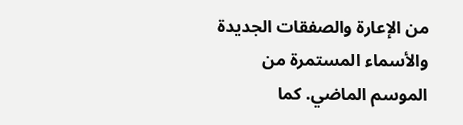من الإعارة والصفقات الجديدة والأسماء المستمرة من الموسم الماضي. كما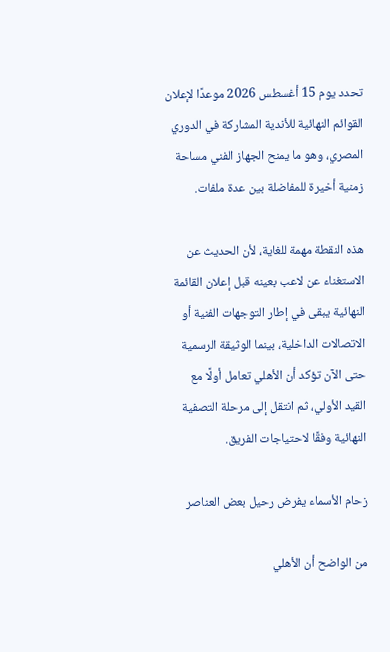تحدد يوم 15 أغسطس 2026 موعدًا لإعلان القوائم النهائية للأندية المشاركة في الدوري المصري، وهو ما يمنح الجهاز الفني مساحة زمنية أخيرة للمفاضلة بين عدة ملفات.

هذه النقطة مهمة للغاية، لأن الحديث عن الاستغناء عن لاعب بعينه قبل إعلان القائمة النهائية يبقى في إطار التوجهات الفنية أو الاتصالات الداخلية، بينما الوثيقة الرسمية حتى الآن تؤكد أن الأهلي تعامل أولًا مع القيد الأولي، ثم انتقل إلى مرحلة التصفية النهائية وفقًا لاحتياجات الفريق.

زحام الأسماء يفرض رحيل بعض العناصر

من الواضح أن الأهلي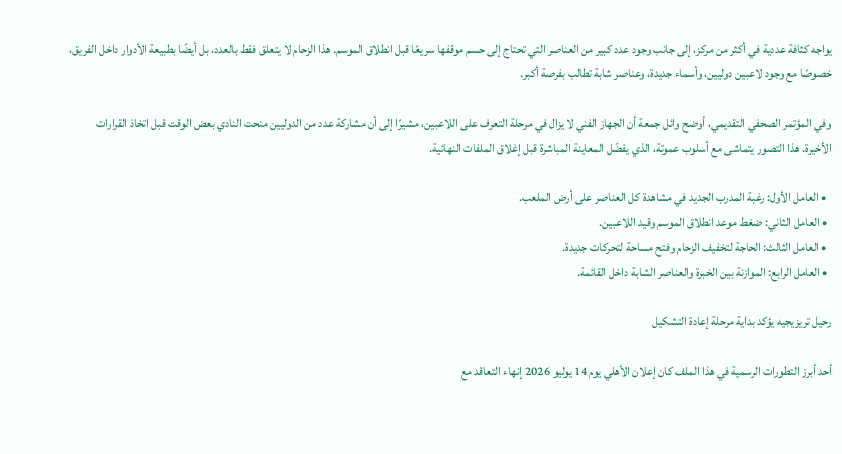يواجه كثافة عددية في أكثر من مركز، إلى جانب وجود عدد كبير من العناصر التي تحتاج إلى حسم موقفها سريعًا قبل انطلاق الموسم. هذا الزحام لا يتعلق فقط بالعدد، بل أيضًا بطبيعة الأدوار داخل الفريق، خصوصًا مع وجود لاعبين دوليين، وأسماء جديدة، وعناصر شابة تطالب بفرصة أكبر.

وفي المؤتمر الصحفي التقديمي، أوضح وائل جمعة أن الجهاز الفني لا يزال في مرحلة التعرف على اللاعبين، مشيرًا إلى أن مشاركة عدد من الدوليين منحت النادي بعض الوقت قبل اتخاذ القرارات الأخيرة. هذا التصور يتماشى مع أسلوب عموتة، الذي يفضّل المعاينة المباشرة قبل إغلاق الملفات النهائية.

  • العامل الأول: رغبة المدرب الجديد في مشاهدة كل العناصر على أرض الملعب.
  • العامل الثاني: ضغط موعد انطلاق الموسم وقيد اللاعبين.
  • العامل الثالث: الحاجة لتخفيف الزحام وفتح مساحة لتحركات جديدة.
  • العامل الرابع: الموازنة بين الخبرة والعناصر الشابة داخل القائمة.

رحيل تريزيجيه يؤكد بداية مرحلة إعادة التشكيل

أحد أبرز التطورات الرسمية في هذا الملف كان إعلان الأهلي يوم 14 يوليو 2026 إنهاء التعاقد مع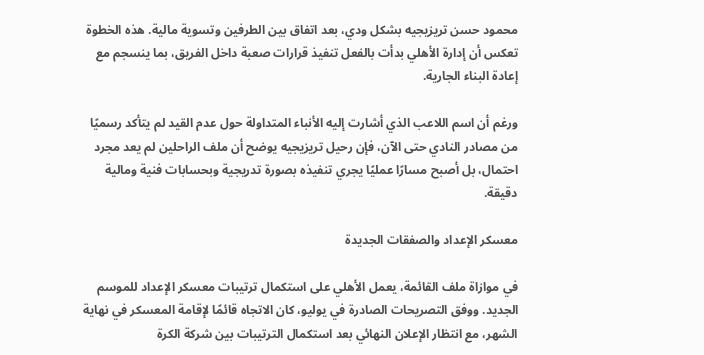محمود حسن تريزيجيه بشكل ودي، بعد اتفاق بين الطرفين وتسوية مالية. هذه الخطوة تعكس أن إدارة الأهلي بدأت بالفعل تنفيذ قرارات صعبة داخل الفريق، بما ينسجم مع إعادة البناء الجارية.

ورغم أن اسم اللاعب الذي أشارت إليه الأنباء المتداولة حول عدم القيد لم يتأكد رسميًا من مصادر النادي حتى الآن، فإن رحيل تريزيجيه يوضح أن ملف الراحلين لم يعد مجرد احتمال، بل أصبح مسارًا عمليًا يجري تنفيذه بصورة تدريجية وبحسابات فنية ومالية دقيقة.

معسكر الإعداد والصفقات الجديدة

في موازاة ملف القائمة، يعمل الأهلي على استكمال ترتيبات معسكر الإعداد للموسم الجديد. ووفق التصريحات الصادرة في يوليو، كان الاتجاه قائمًا لإقامة المعسكر في نهاية الشهر، مع انتظار الإعلان النهائي بعد استكمال الترتيبات بين شركة الكرة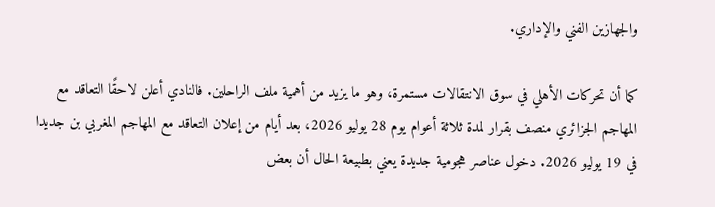والجهازين الفني والإداري.

كما أن تحركات الأهلي في سوق الانتقالات مستمرة، وهو ما يزيد من أهمية ملف الراحلين. فالنادي أعلن لاحقًا التعاقد مع المهاجم الجزائري منصف بقرار لمدة ثلاثة أعوام يوم 28 يوليو 2026، بعد أيام من إعلان التعاقد مع المهاجم المغربي بن جديدا في 19 يوليو 2026. دخول عناصر هجومية جديدة يعني بطبيعة الحال أن بعض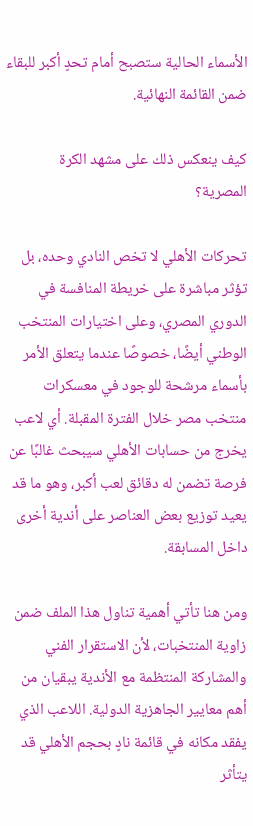الأسماء الحالية ستصبح أمام تحدٍ أكبر للبقاء ضمن القائمة النهائية.

كيف ينعكس ذلك على مشهد الكرة المصرية؟

تحركات الأهلي لا تخص النادي وحده، بل تؤثر مباشرة على خريطة المنافسة في الدوري المصري، وعلى اختيارات المنتخب الوطني أيضًا، خصوصًا عندما يتعلق الأمر بأسماء مرشحة للوجود في معسكرات منتخب مصر خلال الفترة المقبلة. أي لاعب يخرج من حسابات الأهلي سيبحث غالبًا عن فرصة تضمن له دقائق لعب أكبر، وهو ما قد يعيد توزيع بعض العناصر على أندية أخرى داخل المسابقة.

ومن هنا تأتي أهمية تناول هذا الملف ضمن زاوية المنتخبات، لأن الاستقرار الفني والمشاركة المنتظمة مع الأندية يبقيان من أهم معايير الجاهزية الدولية. اللاعب الذي يفقد مكانه في قائمة نادٍ بحجم الأهلي قد يتأثر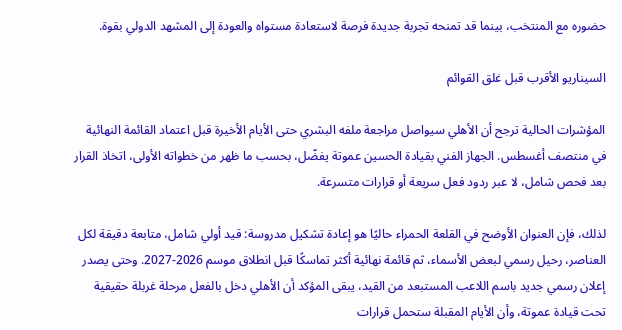حضوره مع المنتخب، بينما قد تمنحه تجربة جديدة فرصة لاستعادة مستواه والعودة إلى المشهد الدولي بقوة.

السيناريو الأقرب قبل غلق القوائم

المؤشرات الحالية ترجح أن الأهلي سيواصل مراجعة ملفه البشري حتى الأيام الأخيرة قبل اعتماد القائمة النهائية في منتصف أغسطس. الجهاز الفني بقيادة الحسين عموتة يفضّل، بحسب ما ظهر من خطواته الأولى، اتخاذ القرار بعد فحص شامل، لا عبر ردود فعل سريعة أو قرارات متسرعة.

لذلك، فإن العنوان الأوضح في القلعة الحمراء حاليًا هو إعادة تشكيل مدروسة: قيد أولي شامل، متابعة دقيقة لكل العناصر، رحيل رسمي لبعض الأسماء، ثم قائمة نهائية أكثر تماسكًا قبل انطلاق موسم 2026-2027. وحتى يصدر إعلان رسمي جديد باسم اللاعب المستبعد من القيد، يبقى المؤكد أن الأهلي دخل بالفعل مرحلة غربلة حقيقية تحت قيادة عموتة، وأن الأيام المقبلة ستحمل قرارات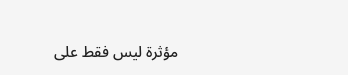مؤثرة ليس فقط على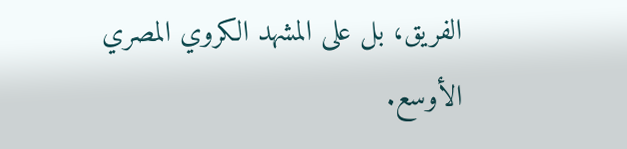الفريق، بل على المشهد الكروي المصري الأوسع.